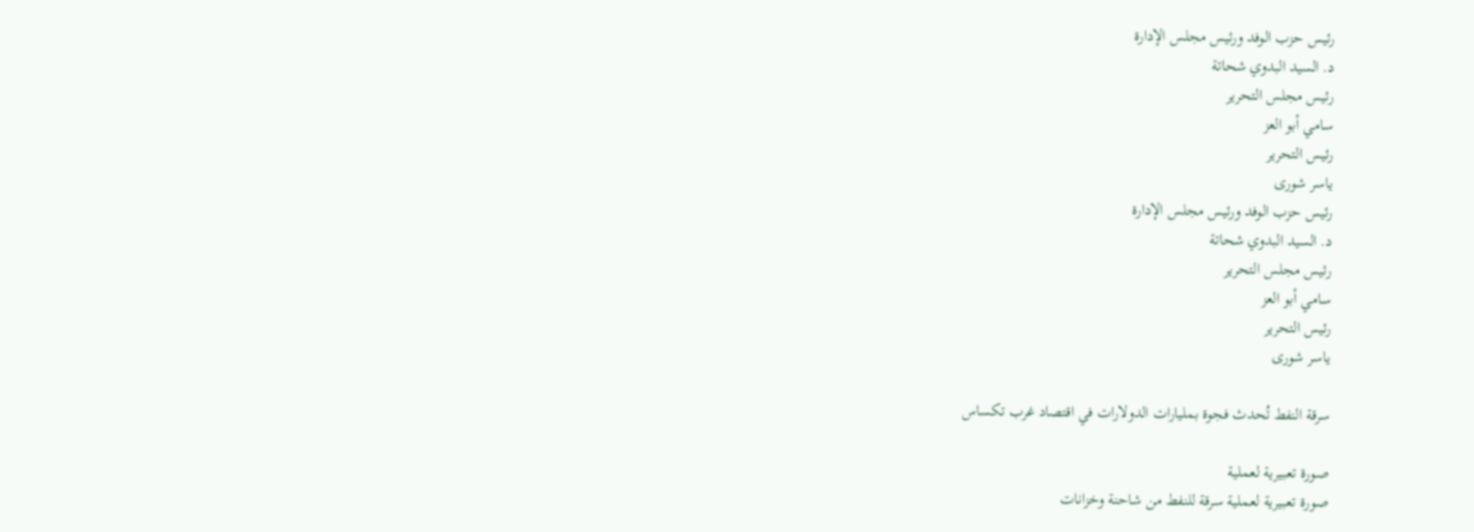رئيس حزب الوفد ورئيس مجلس الإدارة
د. السيد البدوي شحاتة
رئيس مجلس التحرير
سامي أبو العز
رئيس التحرير
ياسر شورى
رئيس حزب الوفد ورئيس مجلس الإدارة
د. السيد البدوي شحاتة
رئيس مجلس التحرير
سامي أبو العز
رئيس التحرير
ياسر شورى

سرقة النفط تُحدث فجوة بمليارات الدولارات في اقتصاد غرب تكساس

صورة تعبيرية لعملية
صورة تعبيرية لعملية سرقة للنفط من شاحنة وخزانات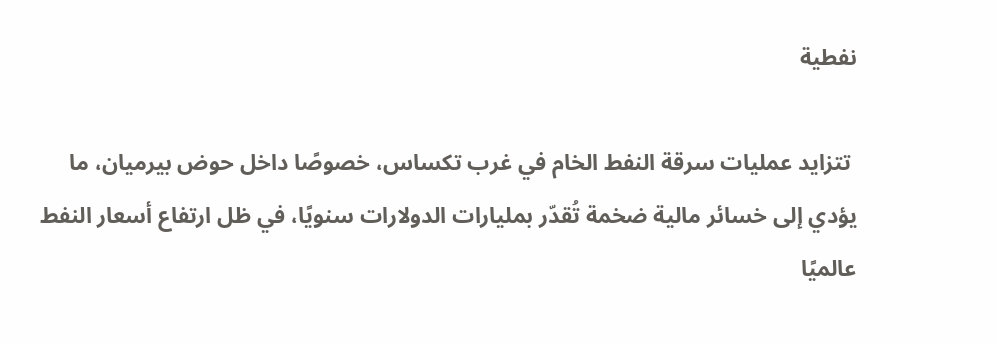نفطية

 تتزايد عمليات سرقة النفط الخام في غرب تكساس، خصوصًا داخل حوض بيرميان، ما يؤدي إلى خسائر مالية ضخمة تُقدّر بمليارات الدولارات سنويًا، في ظل ارتفاع أسعار النفط عالميًا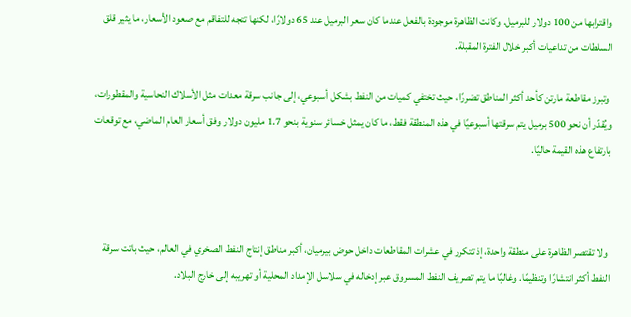واقترابها من 100 دولار للبرميل. وكانت الظاهرة موجودة بالفعل عندما كان سعر البرميل عند 65 دولارًا، لكنها تتجه للتفاقم مع صعود الأسعار، ما يثير قلق السلطات من تداعيات أكبر خلال الفترة المقبلة.

 وتبرز مقاطعة مارتن كأحد أكثر المناطق تضررًا، حيث تختفي كميات من النفط بشكل أسبوعي، إلى جانب سرقة معدات مثل الأسلاك النحاسية والمقطورات، ويُقدّر أن نحو 500 برميل يتم سرقتها أسبوعيًا في هذه المنطقة فقط، ما كان يمثل خسائر سنوية بنحو 1.7 مليون دولار وفق أسعار العام الماضي، مع توقعات بارتفاع هذه القيمة حاليًا.



 ولا تقتصر الظاهرة على منطقة واحدة، إذ تتكرر في عشرات المقاطعات داخل حوض بيرميان، أكبر مناطق إنتاج النفط الصخري في العالم، حيث باتت سرقة النفط أكثر انتشارًا وتنظيمًا. وغالبًا ما يتم تصريف النفط المسروق عبر إدخاله في سلاسل الإمداد المحلية أو تهريبه إلى خارج البلاد.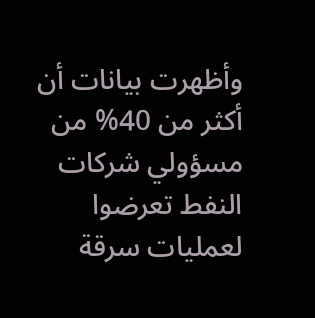وأظهرت بيانات أن أكثر من 40% من مسؤولي شركات النفط تعرضوا لعمليات سرقة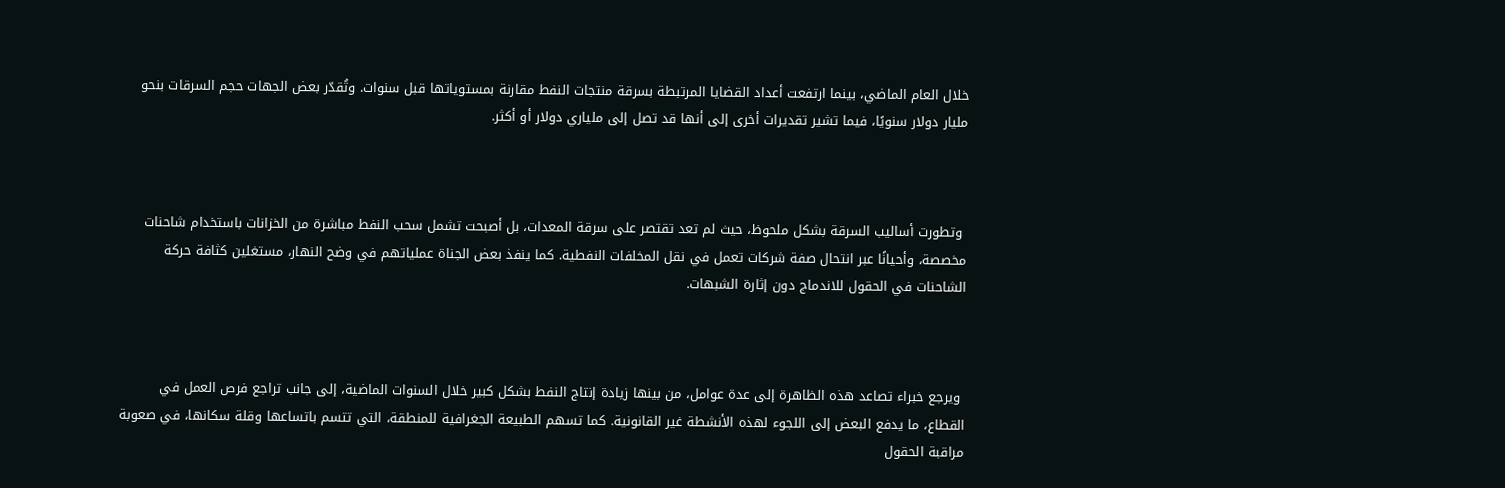خلال العام الماضي، بينما ارتفعت أعداد القضايا المرتبطة بسرقة منتجات النفط مقارنة بمستوياتها قبل سنوات. وتُقدّر بعض الجهات حجم السرقات بنحو مليار دولار سنويًا، فيما تشير تقديرات أخرى إلى أنها قد تصل إلى ملياري دولار أو أكثر.



 وتطورت أساليب السرقة بشكل ملحوظ، حيث لم تعد تقتصر على سرقة المعدات، بل أصبحت تشمل سحب النفط مباشرة من الخزانات باستخدام شاحنات مخصصة، وأحيانًا عبر انتحال صفة شركات تعمل في نقل المخلفات النفطية. كما ينفذ بعض الجناة عملياتهم في وضح النهار، مستغلين كثافة حركة الشاحنات في الحقول للاندماج دون إثارة الشبهات.



 ويرجع خبراء تصاعد هذه الظاهرة إلى عدة عوامل، من بينها زيادة إنتاج النفط بشكل كبير خلال السنوات الماضية، إلى جانب تراجع فرص العمل في القطاع، ما يدفع البعض إلى اللجوء لهذه الأنشطة غير القانونية. كما تسهم الطبيعة الجغرافية للمنطقة، التي تتسم باتساعها وقلة سكانها، في صعوبة مراقبة الحقول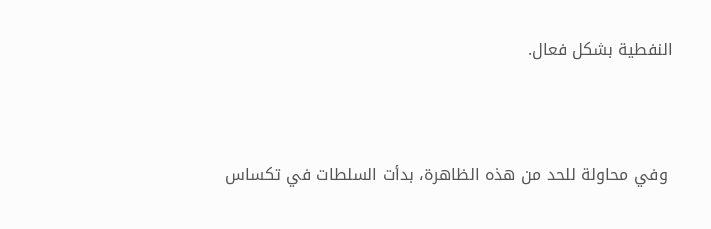النفطية بشكل فعال.



 وفي محاولة للحد من هذه الظاهرة، بدأت السلطات في تكساس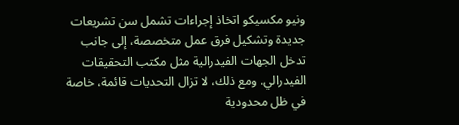ونيو مكسيكو اتخاذ إجراءات تشمل سن تشريعات جديدة وتشكيل فرق عمل متخصصة، إلى جانب تدخل الجهات الفيدرالية مثل مكتب التحقيقات الفيدرالي. ومع ذلك، لا تزال التحديات قائمة، خاصة في ظل محدودية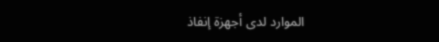الموارد لدى أجهزة إنفاذ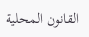القانون المحلية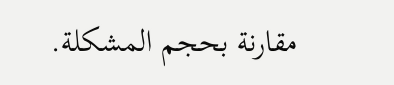مقارنة بحجم المشكلة.